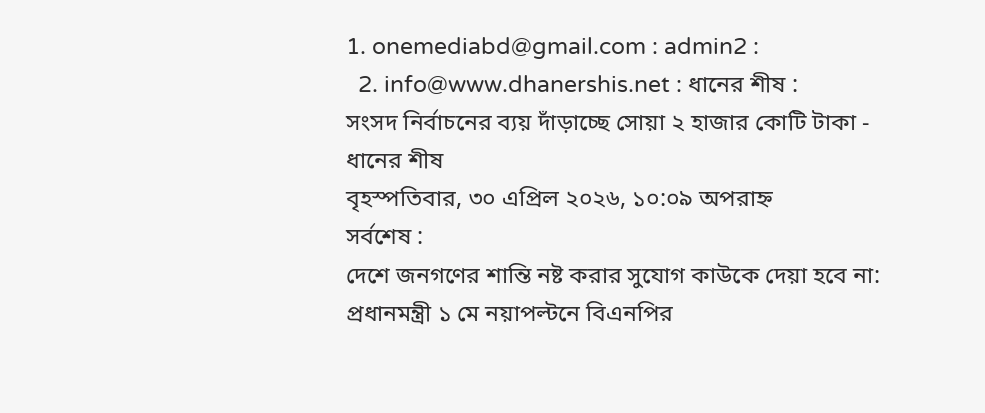1. onemediabd@gmail.com : admin2 :
  2. info@www.dhanershis.net : ধানের শীষ :
সংসদ নির্বাচনের ব্যয় দাঁড়াচ্ছে সোয়া ২ হাজার কোটি টাকা - ধানের শীষ
বৃহস্পতিবার, ৩০ এপ্রিল ২০২৬, ১০:০৯ অপরাহ্ন
সর্বশেষ :
দেশে জনগণের শান্তি নষ্ট করার সুযোগ কাউকে দেয়া হবে না: প্রধানমন্ত্রী ১ মে নয়াপল্টনে বিএনপির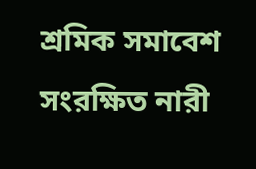শ্রমিক সমাবেশ সংরক্ষিত নারী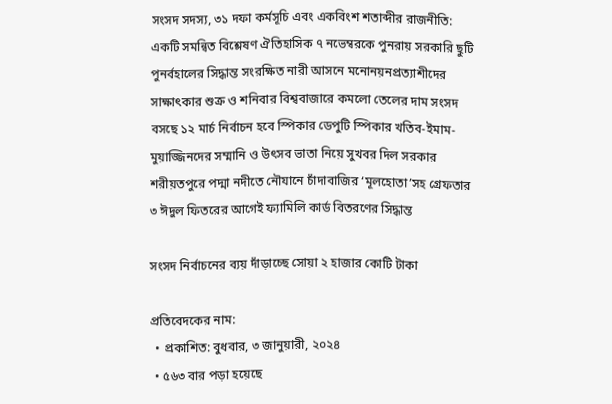সংসদ সদস্য, ৩১ দফা কর্মসূচি এবং একবিংশ শতাব্দীর রাজনীতি: একটি সমন্বিত বিশ্লেষণ ঐতিহাসিক ৭ নভেম্বরকে পুনরায় সরকারি ছুটি পুনর্বহালের সিদ্ধান্ত সংরক্ষিত নারী আসনে মনোনয়নপ্রত্যাশীদের সাক্ষাৎকার শুক্র ও শনিবার বিশ্ববাজারে কমলো তেলের দাম সংসদ বসছে ১২ মার্চ নির্বাচন হবে স্পিকার ডেপুটি স্পিকার খতিব-ইমাম-মুয়াজ্জিনদের সম্মানি ও উৎসব ভাতা নিয়ে সুখবর দিল সরকার শরীয়তপুরে পদ্মা নদীতে নৌযানে চাঁদাবাজির ‘মূলহোতা’সহ গ্রেফতার ৩ ঈদুল ফিতরের আগেই ফ্যামিলি কার্ড বিতরণের সিদ্ধান্ত

সংসদ নির্বাচনের ব্যয় দাঁড়াচ্ছে সোয়া ২ হাজার কোটি টাকা

প্রতিবেদকের নাম:
  • প্রকাশিত: বুধবার, ৩ জানুয়ারী, ২০২৪
  • ৫৬৩ বার পড়া হয়েছে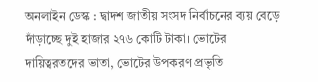অনলাইন ডেস্ক : দ্বাদশ জাতীয় সংসদ নির্বাচনের ব্যয় বেড়ে দাঁড়াচ্ছে দুই হাজার ২৭৬ কোটি টাকা। ভোটের দায়িত্বরতদের ভাতা, ভোটের উপকরণ প্রভৃতি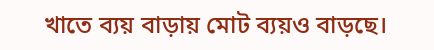খাতে ব্যয় বাড়ায় মোট ব্যয়ও বাড়ছে।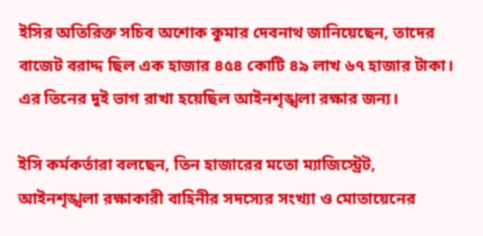ইসির অতিরিক্ত সচিব অশোক কুমার দেবনাথ জানিয়েছেন, তাদের বাজেট বরাদ্দ ছিল এক হাজার ৪৫৪ কোটি ৪৯ লাখ ৬৭ হাজার টাকা। এর তিনের দুই ভাগ রাখা হয়েছিল আইনশৃঙ্খলা রক্ষার জন্য।

ইসি কর্মকর্তারা বলছেন, তিন হাজারের মতো ম্যাজিস্ট্রেট, আইনশৃঙ্খলা রক্ষাকারী বাহিনীর সদস্যের সংখ্যা ও মোতায়েনের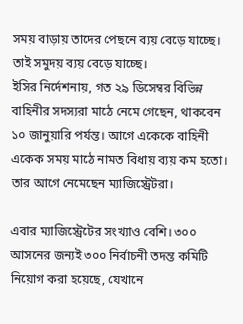সময় বাড়ায় তাদের পেছনে ব্যয় বেড়ে যাচ্ছে। তাই সমুদয় ব্যয় বেড়ে যাচ্ছে।
ইসির নির্দেশনায়, গত ২৯ ডিসেম্বর বিভিন্ন বাহিনীর সদস্যরা মাঠে নেমে গেছেন, থাকবেন ১০ জানুয়ারি পর্যন্ত। আগে একেকে বাহিনী একেক সময় মাঠে নামত বিধায় ব্যয় কম হতো। তার আগে নেমেছেন ম্যাজিস্ট্রেটরা।

এবার ম্যাজিস্ট্রেটের সংখ্যাও বেশি। ৩০০ আসনের জন্যই ৩০০ নির্বাচনী তদন্ত কমিটি নিয়োগ করা হয়েছে, যেখানে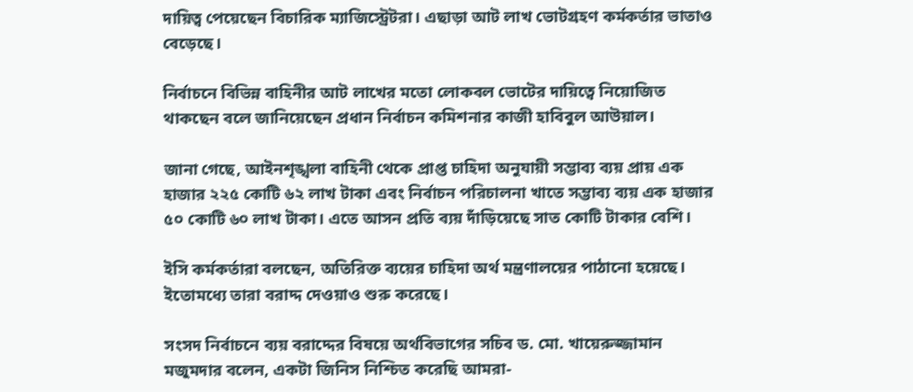দায়িত্ব পেয়েছেন বিচারিক ম্যাজিস্ট্রেটরা। এছাড়া আট লাখ ভোটগ্রহণ কর্মকর্তার ভাতাও বেড়েছে।

নির্বাচনে বিভিন্ন বাহিনীর আট লাখের মতো লোকবল ভোটের দায়িত্বে নিয়োজিত থাকছেন বলে জানিয়েছেন প্রধান নির্বাচন কমিশনার কাজী হাবিবুল আউয়াল।

জানা গেছে, আইনশৃঙ্খলা বাহিনী থেকে প্রাপ্ত চাহিদা অনুযায়ী সম্ভাব্য ব্যয় প্রায় এক হাজার ২২৫ কোটি ৬২ লাখ টাকা এবং নির্বাচন পরিচালনা খাতে সম্ভাব্য ব্যয় এক হাজার ৫০ কোটি ৬০ লাখ টাকা। এতে আসন প্রতি ব্যয় দাঁড়িয়েছে সাত কোটি টাকার বেশি।

ইসি কর্মকর্তারা বলছেন, অতিরিক্ত ব্যয়ের চাহিদা অর্থ মন্ত্রণালয়ের পাঠানো হয়েছে। ইতোমধ্যে তারা বরাদ্দ দেওয়াও শুরু করেছে।

সংসদ নির্বাচনে ব্যয় বরাদ্দের বিষয়ে অর্থবিভাগের সচিব ড. মো. খায়েরুজ্জামান মজুমদার বলেন, একটা জিনিস নিশ্চিত করেছি আমরা-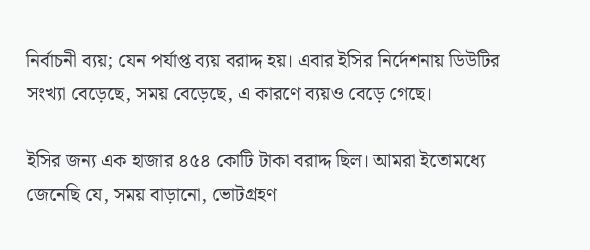নির্বাচনী ব্যয়; যেন পর্যাপ্ত ব্যয় বরাদ্দ হয়। এবার ইসির নির্দেশনায় ডিউটির সংখ্যা বেড়েছে, সময় বেড়েছে, এ কারণে ব্যয়ও বেড়ে গেছে।

ইসির জন্য এক হাজার ৪৫৪ কোটি টাকা বরাদ্দ ছিল। আমরা ইতোমধ্যে জেনেছি যে, সময় বাড়ানো, ভোটগ্রহণ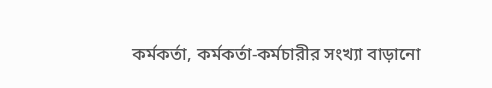কর্মকর্তা, কর্মকর্তা-কর্মচারীর সংখ্যা বাড়ানো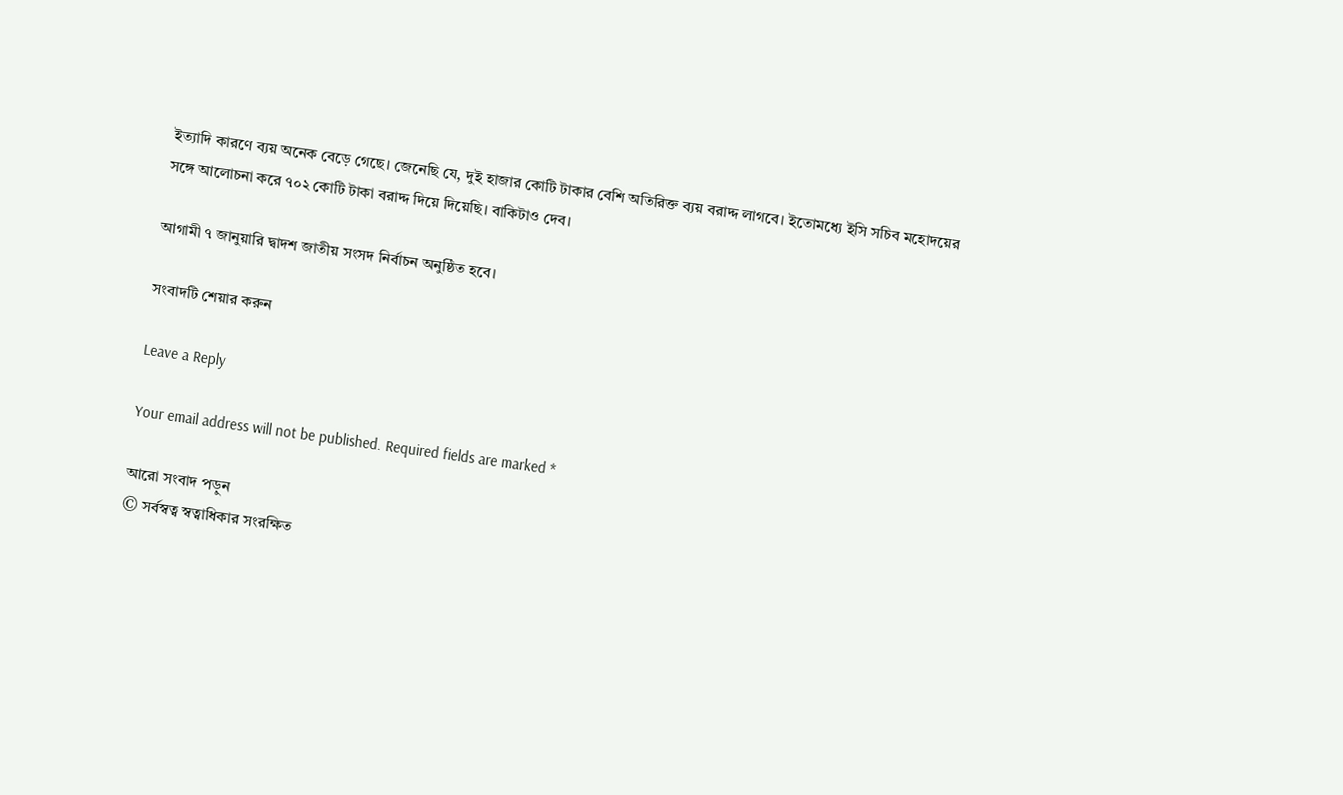ইত্যাদি কারণে ব্যয় অনেক বেড়ে গেছে। জেনেছি যে, দুই হাজার কোটি টাকার বেশি অতিরিক্ত ব্যয় বরাদ্দ লাগবে। ইতোমধ্যে ইসি সচিব মহোদয়ের সঙ্গে আলোচনা করে ৭০২ কোটি টাকা বরাদ্দ দিয়ে দিয়েছি। বাকিটাও দেব।

আগামী ৭ জানুয়ারি দ্বাদশ জাতীয় সংসদ নির্বাচন অনুষ্ঠিত হবে।

সংবাদটি শেয়ার করুন

Leave a Reply

Your email address will not be published. Required fields are marked *

আরো সংবাদ পড়ুন
© সর্বস্বত্ব স্বত্বাধিকার সংরক্ষিত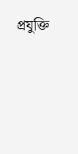প্রযুক্তি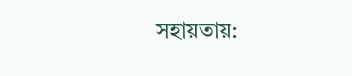সহায়তায়: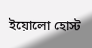ইয়োলো হোস্ট